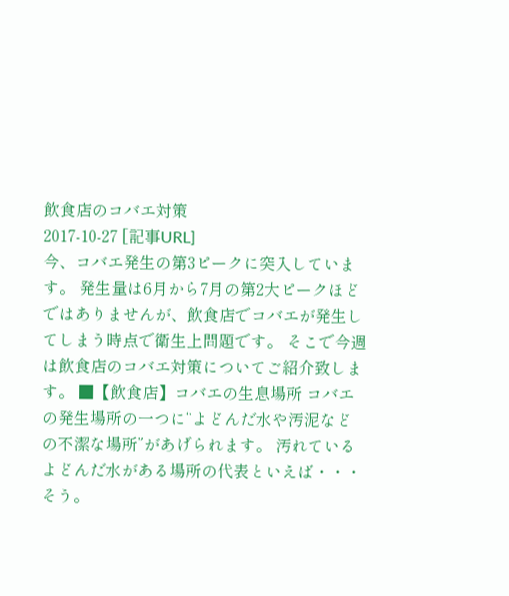飲食店のコバエ対策
2017-10-27 [記事URL]
今、コバエ発生の第3ピークに突入しています。 発生量は6月から7月の第2大ピークほどではありませんが、飲食店でコバエが発生してしまう時点で衛生上問題です。 そこで今週は飲食店のコバエ対策についてご紹介致します。 ■【飲食店】コバエの生息場所 コバエの発生場所の一つに“よどんだ水や汚泥などの不潔な場所”があげられます。 汚れているよどんだ水がある場所の代表といえば・・・そう。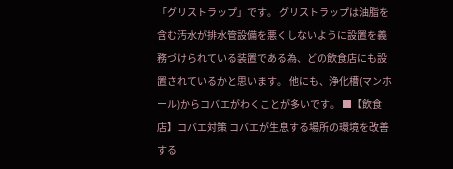「グリストラップ」です。 グリストラップは油脂を含む汚水が排水管設備を悪くしないように設置を義務づけられている装置である為、どの飲食店にも設置されているかと思います。 他にも、浄化槽(マンホール)からコバエがわくことが多いです。 ■【飲食店】コバエ対策 コバエが生息する場所の環境を改善する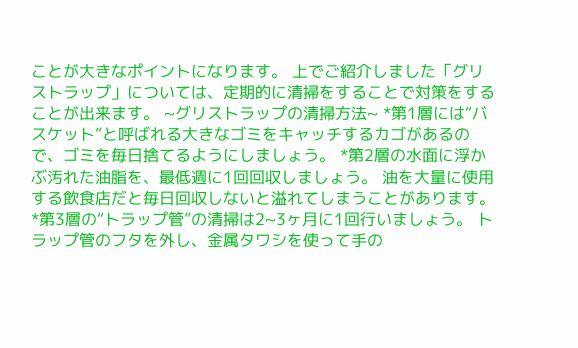ことが大きなポイントになります。 上でご紹介しました「グリストラップ」については、定期的に清掃をすることで対策をすることが出来ます。 ~グリストラップの清掃方法~ *第1層には“バスケット”と呼ばれる大きなゴミをキャッチするカゴがあるので、ゴミを毎日捨てるようにしましょう。 *第2層の水面に浮かぶ汚れた油脂を、最低週に1回回収しましょう。 油を大量に使用する飲食店だと毎日回収しないと溢れてしまうことがあります。 *第3層の“トラップ管”の清掃は2~3ヶ月に1回行いましょう。 トラップ管のフタを外し、金属タワシを使って手の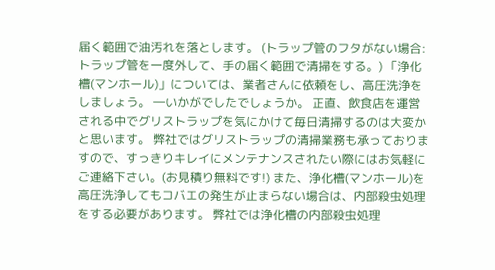届く範囲で油汚れを落とします。 (トラップ管のフタがない場合:トラップ管を一度外して、手の届く範囲で清掃をする。) 「浄化槽(マンホール)」については、業者さんに依頼をし、高圧洗浄をしましょう。 ―いかがでしたでしょうか。 正直、飲食店を運営される中でグリストラップを気にかけて毎日清掃するのは大変かと思います。 弊社ではグリストラップの清掃業務も承っておりますので、すっきりキレイにメンテナンスされたい際にはお気軽にご連絡下さい。(お見積り無料です!) また、浄化槽(マンホール)を高圧洗浄してもコバエの発生が止まらない場合は、内部殺虫処理をする必要があります。 弊社では浄化槽の内部殺虫処理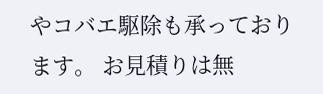やコバエ駆除も承っております。 お見積りは無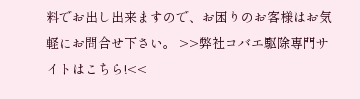料でお出し出来ますので、お困りのお客様はお気軽にお問合せ下さい。 >>弊社コバエ駆除専門サイトはこちら!<<